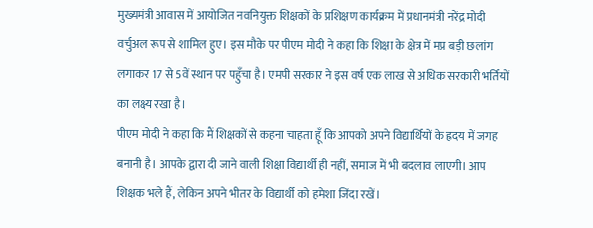मुख्यमंत्री आवास में आयोजित नवनियुक्त शिक्षकों के प्रशिक्षण कार्यक्रम में प्रधानमंत्री नरेंद्र मोदी वर्चुअल रूप से शामिल हुए। इस मौके पर पीएम मोदी ने कहा कि शिक्षा के क्षेत्र में मप्र बड़ी छलांग लगाकर 17 से 5वें स्थान पर पहुँचा है। एमपी सरकार ने इस वर्ष एक लाख से अधिक सरकारी भर्तियों का लक्ष्य रखा है।
पीएम मोदी ने कहा कि मैं शिक्षकों से कहना चाहता हूँ कि आपको अपने विद्यार्थियों के ह्रदय में जगह बनानी है। आपके द्वारा दी जाने वाली शिक्षा विद्यार्थी ही नहीं, समाज में भी बदलाव लाएगी। आप शिक्षक भले हैं, लेकिन अपने भीतर के विद्यार्थी को हमेशा जिंदा रखें।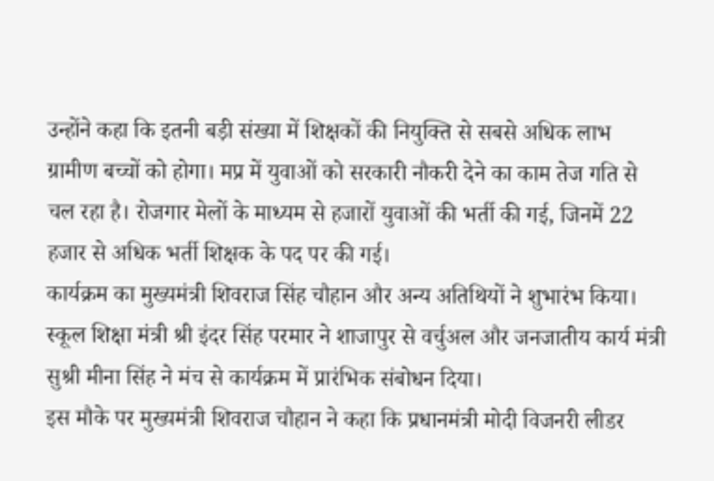उन्होंने कहा कि इतनी बड़ी संख्या में शिक्षकों की नियुक्ति से सबसे अधिक लाभ ग्रामीण बच्चों को होगा। मप्र में युवाओं को सरकारी नौकरी देने का काम तेज गति से चल रहा है। रोजगार मेलों के माध्यम से हजारों युवाओं की भर्ती की गई, जिनमें 22 हजार से अधिक भर्ती शिक्षक के पद पर की गई।
कार्यक्रम का मुख्यमंत्री शिवराज सिंह चौहान और अन्य अतिथियों ने शुभारंभ किया। स्कूल शिक्षा मंत्री श्री इंदर सिंह परमार ने शाजापुर से वर्चुअल और जनजातीय कार्य मंत्री सुश्री मीना सिंह ने मंच से कार्यक्रम में प्रारंभिक संबोधन दिया।
इस मौके पर मुख्यमंत्री शिवराज चौहान ने कहा कि प्रधानमंत्री मोदी विजनरी लीडर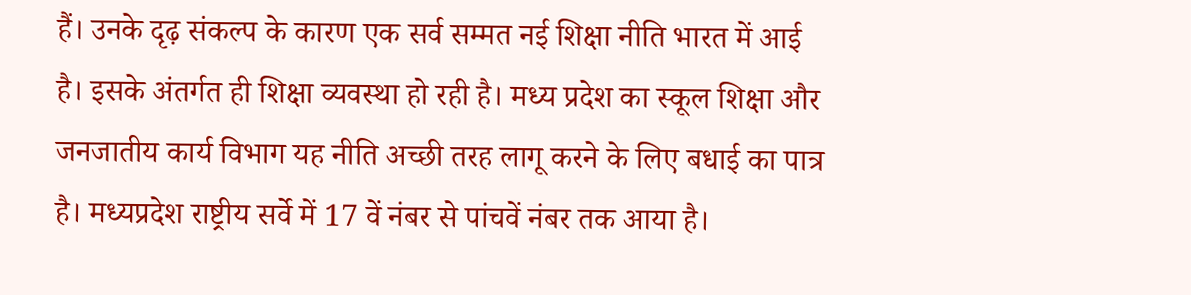हैं। उनके दृढ़ संकल्प के कारण एक सर्व सम्मत नई शिक्षा नीति भारत में आई है। इसके अंतर्गत ही शिक्षा व्यवस्था हो रही है। मध्य प्रदेश का स्कूल शिक्षा और जनजातीय कार्य विभाग यह नीति अच्छी तरह लागू करने के लिए बधाई का पात्र है। मध्यप्रदेश राष्ट्रीय सर्वे में 17 वें नंबर से पांचवें नंबर तक आया है।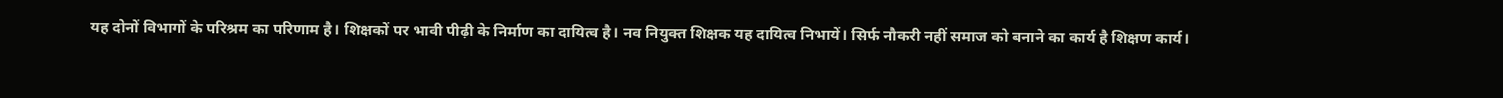यह दोनों विभागों के परिश्रम का परिणाम है। शिक्षकों पर भावी पीढ़ी के निर्माण का दायित्व है। नव नियुक्त शिक्षक यह दायित्व निभायें। सिर्फ नौकरी नहीं समाज को बनाने का कार्य है शिक्षण कार्य।